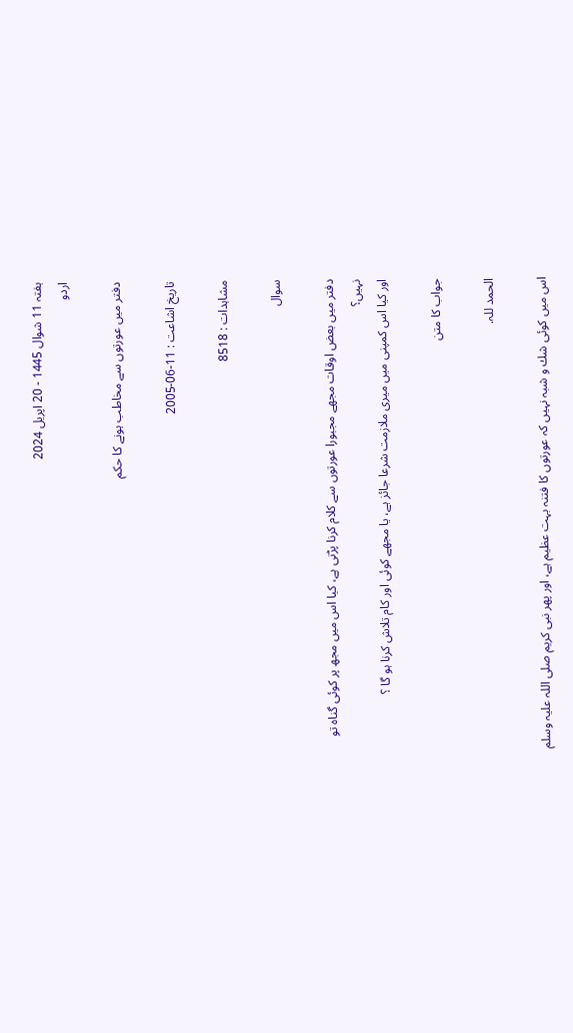ہفتہ 11 شوال 1445 - 20 اپریل 2024
اردو

دفتر ميں عورتوں سے مخاطب ہونے كا حكم

تاریخ اشاعت : 11-06-2005

مشاہدات : 8518

سوال

دفتر ميں بعض اوقات مجھے مجبورا عورتوں سے كلام كرنا پڑتى ہے، كيا اس ميں مجھ پر كوئى گناہ تو نہيں؟
اور كيا اس كمپنى ميں ميرى ملازمت شرعا جائز ہے، يا مجھے كوئى اور كام تلاش كرنا ہو گا ؟

جواب کا متن

الحمد للہ.

اس ميں كوئى شك و شبہ نہيں كہ عورتوں كا فتنہ بہت عظيم ہے، اور پھر نبى كريم صلى اللہ عليہ وسلم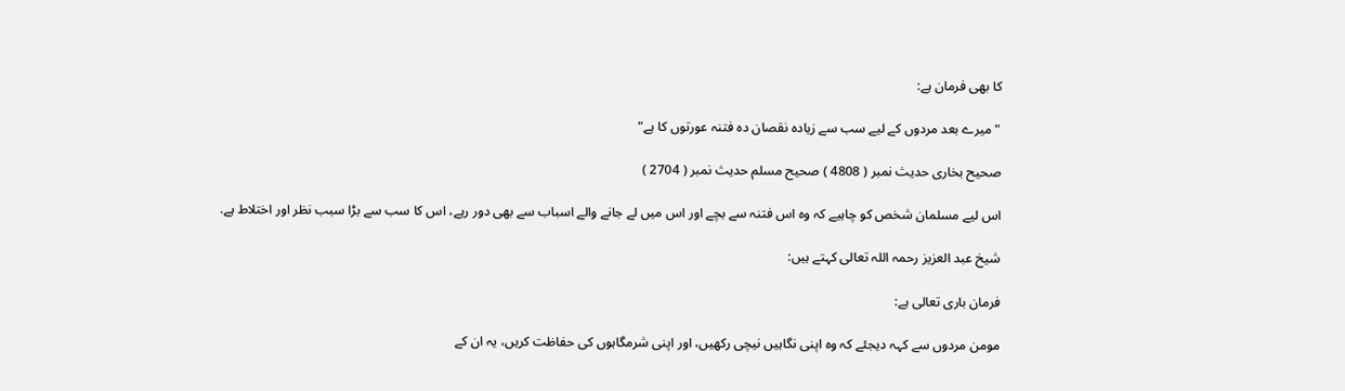كا بھى فرمان ہے:

" ميرے بعد مردوں كے ليے سب سے زيادہ نقصان دہ فتنہ عورتوں كا ہے"

صحيح بخارى حديث نمبر ( 4808 ) صحيح مسلم حديث نمبر ( 2704 )

اس ليے مسلمان شخص كو چاہيے كہ وہ اس فتنہ سے بچے اور اس ميں لے جانے والے اسباب سے بھى دور رہے، اس كا سب سے بڑا سبب نظر اور اختلاط ہے.

شيخ عبد العزيز رحمہ اللہ تعالى كہتے ہيں:

فرمان بارى تعالى ہے:

مومن مردوں سے كہہ ديجئے كہ وہ اپنى نگاہيں نيچى ركھيں، اور اپنى شرمگاہوں كى حفاظت كريں، يہ ان كے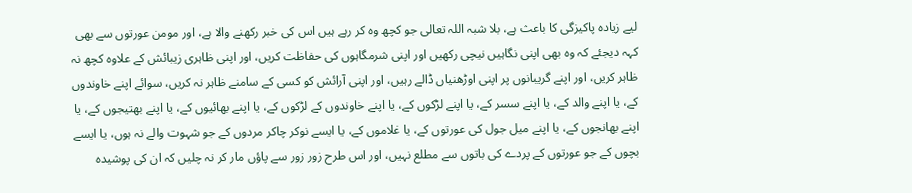ليے زيادہ پاكيزگى كا باعث ہے، بلا شبہ اللہ تعالى جو كچھ وہ كر رہے ہيں اس كى خبر ركھنے والا ہے، اور مومن عورتوں سے بھى كہہ ديجئے كہ وہ بھى اپنى نگاہيں نيچى ركھيں اور اپنى شرمگاہوں كى حفاظت كريں، اور اپنى ظاہرى زيبائش كے علاوہ كچھ نہ ظاہر كريں، اور اپنے گريبانوں پر اپنى اوڑھنياں ڈالے رہيں، اور اپنى آرائش كو كسى كے سامنے ظاہر نہ كريں، سوائے اپنے خاوندوں كے، يا اپنے والد كے، يا اپنے سسر كے، يا اپنے لڑكوں كے، يا اپنے خاوندوں كے لڑكوں كے، يا اپنے بھائيوں كے، يا اپنے بھتيجوں كے، يا اپنے بھانجوں كے، يا اپنے ميل جول كى عورتوں كے، يا غلاموں كے، يا ايسے نوكر چاكر مردوں كے جو شہوت والے نہ ہوں، يا ايسے بچوں كے جو عورتوں كے پردے كى باتوں سے مطلع نہيں، اور اس طرح زور زور سے پاؤں مار كر نہ چليں كہ ان كى پوشيدہ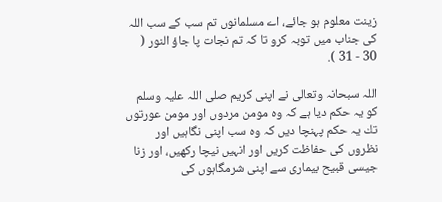زينت معلوم ہو جائے، اے مسلمانوں تم سب كے سب اللہ كى جناب ميں توبہ كرو تا كہ تم نجات پا جاؤ النور ( 30 - 31 ).

اللہ سبحانہ وتعالى نے اپنى كريم صلى اللہ عليہ وسلم كو يہ حكم ديا ہے كہ وہ مومن مردوں اور مومن عورتوں تك يہ حكم پہنچا ديں كہ وہ سب اپنى نگاہيں اور نظروں كى حفاظت كريں اور انہيں نيچا ركھيں، اور زنا جيسى قبيح بيمارى سے اپنى شرمگاہوں كى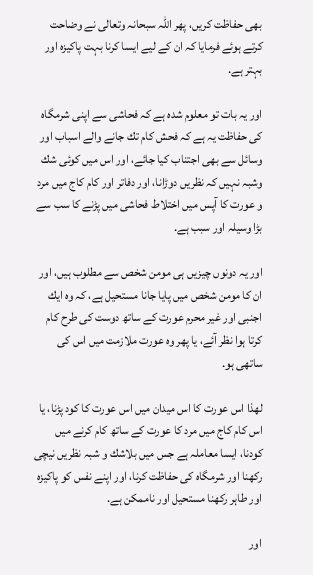بھى حفاظت كريں، پھر اللہ سبحانہ وتعالى نے وضاحت كرتے ہوئے فرمايا كہ ان كے ليے ايسا كرنا بہت پاكيزہ اور بہتر ہے.

اور يہ بات تو معلوم شدہ ہے كہ فحاشى سے اپنى شرمگاہ كى حفاظت يہ ہے كہ فحش كام تك جانے والے اسباب اور وسائل سے بھى اجتناب كيا جائے، اور اس ميں كوئى شك وشبہ نہيں كہ نظريں دوڑانا، اور دفاتر اور كام كاج ميں مرد و عورت كا آپس ميں اختلاط فحاشى ميں پڑنے كا سب سے بڑا وسيلہ اور سبب ہے.

اور يہ دونوں چيزيں ہى مومن شخص سے مطلوب ہيں، اور ان كا مومن شخص ميں پايا جانا مستحيل ہے، كہ وہ ايك اجنبى اور غير محرم عورت كے ساتھ دوست كى طرح كام كرتا ہوا نظر آئے، يا پھر وہ عورت ملازمت ميں اس كى ساتھى ہو.

لھذا اس عورت كا اس ميدان ميں اس عورت كا كود پڑنا، يا اس كام كاج ميں مرد كا عورت كے ساتھ كام كرنے ميں كودنا، ايسا معاملہ ہے جس ميں بلاشك و شبہ نظريں نيچى ركھنا اور شرمگاہ كى حفاظت كرنا، اور اپنے نفس كو پاكيزہ اور طاہر ركھنا مستحيل اور ناممكن ہے.

اور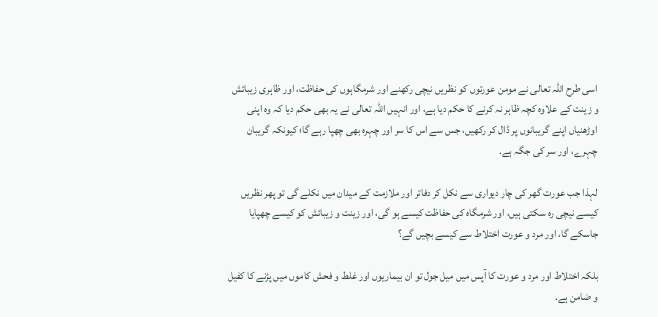اسى طرح اللہ تعالى نے مومن عورتوں كو نظريں نيچى ركھنے اور شرمگاہوں كى حفاظت، اور ظاہرى زيبائش و زينت كے علاوہ كچہ ظاہر نہ كرنے كا حكم ديا ہے، اور انہيں اللہ تعالى نے يہ بھى حكم ديا كہ وہ اپنى اوڑھنياں اپنے گريبانوں پر ڈال كر ركھيں، جس سے اس كا سر اور چہرہ بھى چھپا رہے گا؛ كيونكہ گريبان چہرے، اور سر كى جگہ ہے.

لہذا جب عورت گھر كى چار ديوارى سے نكل كر دفاتر اور ملازمت كے ميدان ميں نكلے گى تو پھر نظريں كيسے نيچى رہ سكتى ہيں، اور شرمگاہ كى حفاظت كيسے ہو گى، اور زينت و زيبائش كو كيسے چھپايا جاسكے گا، اور مرد و عورت اختلاط سے كيسے بچيں گے؟

بلكہ اختلاط اور مرد و عورت كا آپس ميں ميل جول تو ان بيماريوں اور غلط و فحش كاموں ميں پڑنے كا كفيل و ضامن ہے.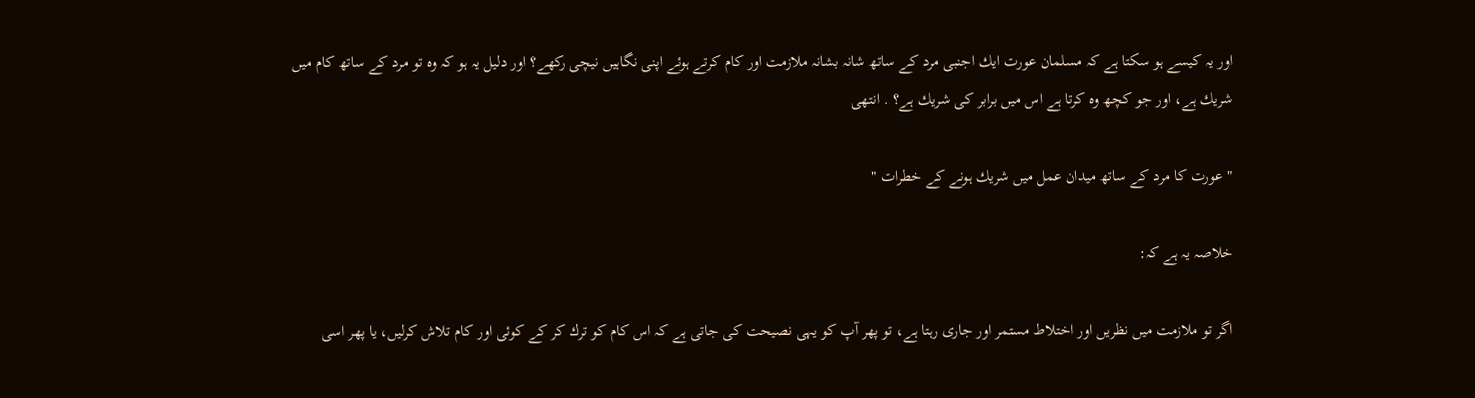اور يہ كيسے ہو سكتا ہے كہ مسلمان عورت ايك اجنبى مرد كے ساتھ شانہ بشانہ ملازمت اور كام كرتے ہوئے اپنى نگاہيں نيچى ركھے؟ اور دليل يہ ہو كہ وہ تو مرد كے ساتھ كام ميں شريك ہے، اور جو كچھ وہ كرتا ہے اس ميں برابر كى شريك ہے؟ . انتھى

" عورت كا مرد كے ساتھ ميدان عمل ميں شريك ہونے كے خطرات "

خلاصہ يہ ہے كہ:

اگر تو ملازمت ميں نظريں اور اختلاط مستمر اور جارى رہتا ہے، تو پھر آپ كو يہى نصيحت كى جاتى ہے كہ اس كام كو ترك كر كے كوئى اور كام تلاش كرليں، يا پھر اسى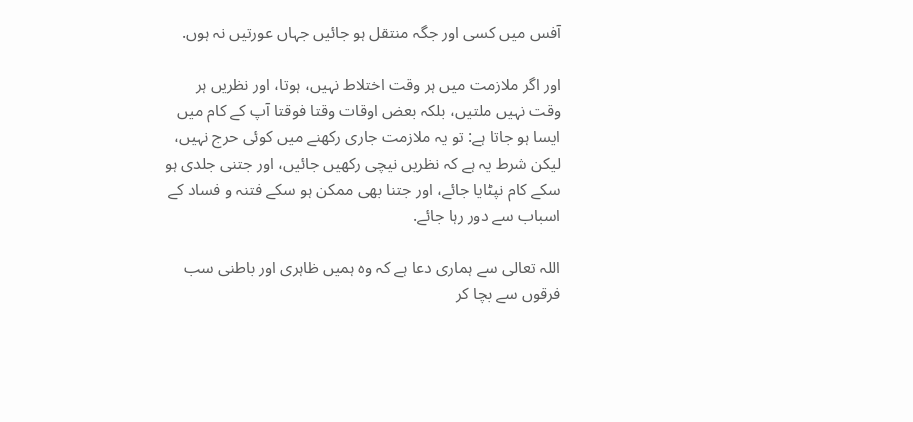آفس ميں كسى اور جگہ منتقل ہو جائيں جہاں عورتيں نہ ہوں.

اور اگر ملازمت ميں ہر وقت اختلاط نہيں، ہوتا، اور نظريں ہر وقت نہيں ملتيں، بلكہ بعض اوقات وقتا فوقتا آپ كے كام ميں ايسا ہو جاتا ہے: تو يہ ملازمت جارى ركھنے ميں كوئى حرج نہيں، ليكن شرط يہ ہے كہ نظريں نيچى ركھيں جائيں، اور جتنى جلدى ہو سكے كام نپٹايا جائے، اور جتنا بھى ممكن ہو سكے فتنہ و فساد كے اسباب سے دور رہا جائے.

اللہ تعالى سے ہمارى دعا ہے كہ وہ ہميں ظاہرى اور باطنى سب فرقوں سے بچا كر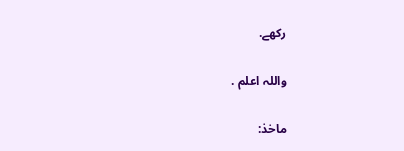ركھے.

واللہ اعلم .

ماخذ: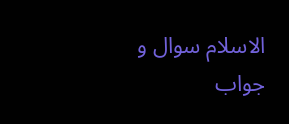الاسلام سوال و جواب